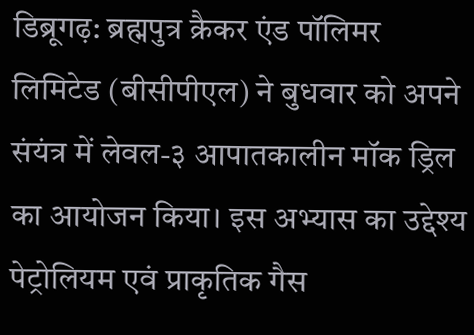डिब्रूगढ़: ब्रह्मपुत्र क्रैकर एंड पॉलिमर लिमिटेड (बीसीपीएल) ने बुधवार को अपने संयंत्र में लेवल-३ आपातकालीन मॉक ड्रिल का आयोजन किया। इस अभ्यास का उद्देश्य पेट्रोलियम एवं प्राकृतिक गैस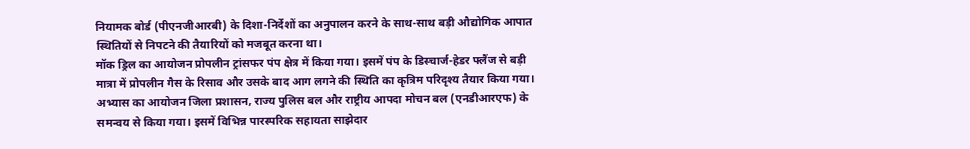नियामक बोर्ड (पीएनजीआरबी) के दिशा-निर्देशों का अनुपालन करने के साथ-साथ बड़ी औद्योगिक आपात स्थितियों से निपटने की तैयारियों को मजबूत करना था।
मॉक ड्रिल का आयोजन प्रोपलीन ट्रांसफर पंप क्षेत्र में किया गया। इसमें पंप के डिस्चार्ज-हेडर फ्लैंज से बड़ी मात्रा में प्रोपलीन गैस के रिसाव और उसके बाद आग लगने की स्थिति का कृत्रिम परिदृश्य तैयार किया गया।
अभ्यास का आयोजन जिला प्रशासन, राज्य पुलिस बल और राष्ट्रीय आपदा मोचन बल (एनडीआरएफ) के समन्वय से किया गया। इसमें विभिन्न पारस्परिक सहायता साझेदार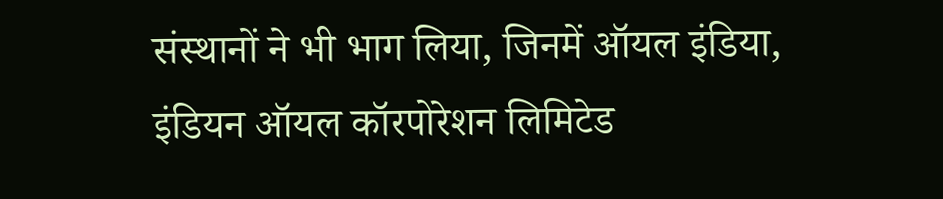संस्थानों ने भी भाग लिया, जिनमें ऑयल इंडिया, इंडियन ऑयल कॉरपोरेशन लिमिटेड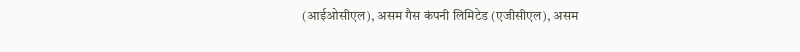(आईओसीएल), असम गैस कंपनी लिमिटेड (एजीसीएल), असम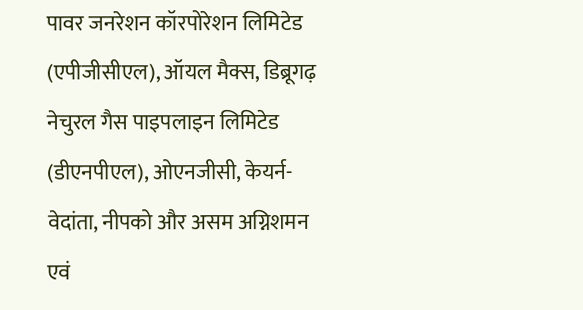पावर जनरेशन कॉरपोरेशन लिमिटेड (एपीजीसीएल), ऑयल मैक्स, डिब्रूगढ़ नेचुरल गैस पाइपलाइन लिमिटेड (डीएनपीएल), ओएनजीसी, केयर्न-वेदांता, नीपको और असम अग्निशमन एवं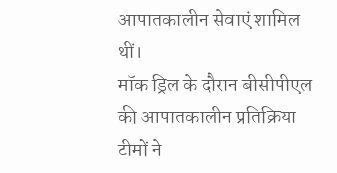आपातकालीन सेवाएं शामिल थीं।
मॉक ड्रिल के दौरान बीसीपीएल की आपातकालीन प्रतिक्रिया टीमों ने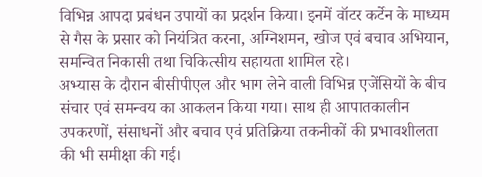विभिन्न आपदा प्रबंधन उपायों का प्रदर्शन किया। इनमें वॉटर कर्टेन के माध्यम से गैस के प्रसार को नियंत्रित करना, अग्निशमन, खोज एवं बचाव अभियान, समन्वित निकासी तथा चिकित्सीय सहायता शामिल रहे।
अभ्यास के दौरान बीसीपीएल और भाग लेने वाली विभिन्न एजेंसियों के बीच संचार एवं समन्वय का आकलन किया गया। साथ ही आपातकालीन उपकरणों, संसाधनों और बचाव एवं प्रतिक्रिया तकनीकों की प्रभावशीलता की भी समीक्षा की गई।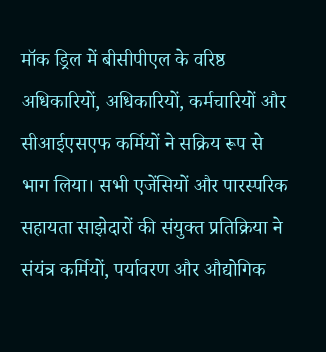मॉक ड्रिल में बीसीपीएल के वरिष्ठ अधिकारियों, अधिकारियों, कर्मचारियों और सीआईएसएफ कर्मियों ने सक्रिय रूप से भाग लिया। सभी एजेंसियों और पारस्परिक सहायता साझेदारों की संयुक्त प्रतिक्रिया ने संयंत्र कर्मियों, पर्यावरण और औद्योगिक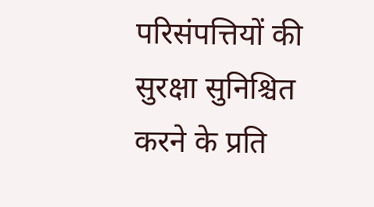परिसंपत्तियों की सुरक्षा सुनिश्चित करने के प्रति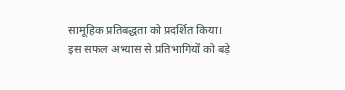सामूहिक प्रतिबद्धता को प्रदर्शित किया।
इस सफल अभ्यास से प्रतिभागियों को बड़े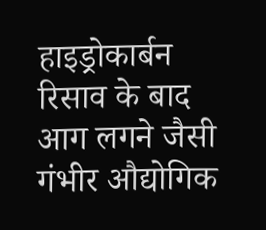हाइड्रोकार्बन रिसाव के बाद आग लगने जैसी गंभीर औद्योगिक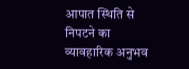आपात स्थिति से निपटने का व्यावहारिक अनुभव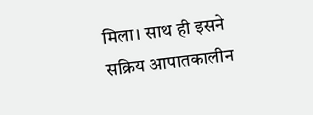मिला। साथ ही इसने सक्रिय आपातकालीन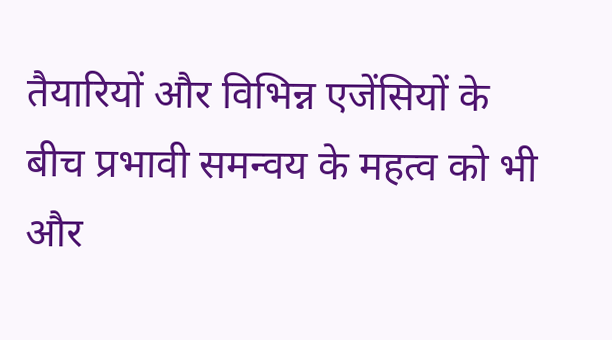तैयारियों और विभिन्न एजेंसियों के बीच प्रभावी समन्वय के महत्व को भी और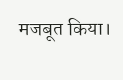मजबूत किया।